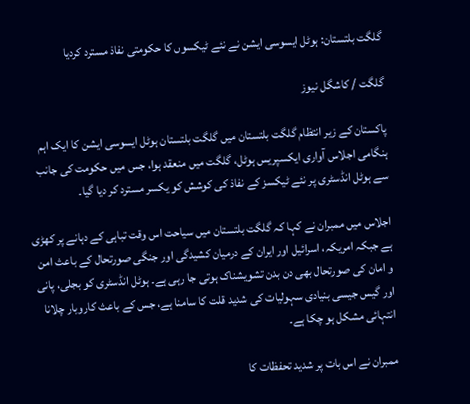گلگت بلتستان: ہوٹل ایسوسی ایشن نے نئے ٹیکسوں کا حکومتی نفاذ مسترد کردیا

گلگت / کاشگل نیوز

پاکستان کے زیر انتظام گلگت بلتستان میں گلگت بلتستان ہوٹل ایسوسی ایشن کا ایک اہم ہنگامی اجلاس آواری ایکسپریس ہوٹل، گلگت میں منعقد ہوا، جس میں حکومت کی جانب سے ہوٹل انڈسٹری پر نئے ٹیکسز کے نفاذ کی کوشش کو یکسر مسترد کر دیا گیا۔

اجلاس میں ممبران نے کہا کہ گلگت بلتستان میں سیاحت اس وقت تباہی کے دہانے پر کھڑی ہے جبکہ امریکہ، اسرائیل اور ایران کے درمیان کشیدگی اور جنگی صورتحال کے باعث امن و امان کی صورتحال بھی دن بدن تشویشناک ہوتی جا رہی ہے۔ ہوٹل انڈسٹری کو بجلی، پانی اور گیس جیسی بنیادی سہولیات کی شدید قلت کا سامنا ہے، جس کے باعث کاروبار چلانا انتہائی مشکل ہو چکا ہے۔

ممبران نے اس بات پر شدید تحفظات کا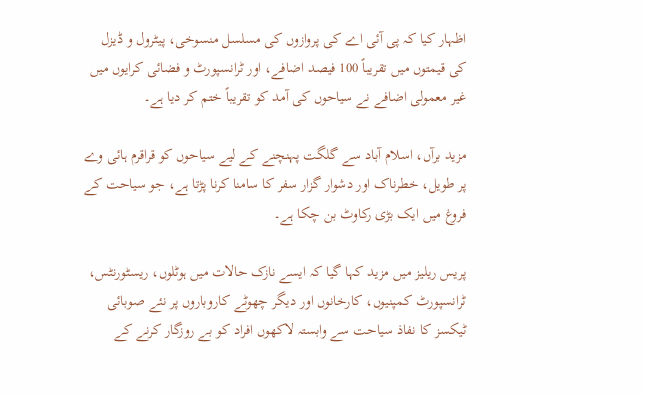اظہار کیا کہ پی آئی اے کی پروازوں کی مسلسل منسوخی، پیٹرول و ڈیزل کی قیمتوں میں تقریباً 100 فیصد اضافے، اور ٹرانسپورٹ و فضائی کرایوں میں غیر معمولی اضافے نے سیاحوں کی آمد کو تقریباً ختم کر دیا ہے۔

مزید برآں، اسلام آباد سے گلگت پہنچنے کے لیے سیاحوں کو قراقرم ہائی وے پر طویل، خطرناک اور دشوار گزار سفر کا سامنا کرنا پڑتا ہے، جو سیاحت کے فروغ میں ایک بڑی رکاوٹ بن چکا ہے۔

پریس ریلیز میں مزید کہا گیا کہ ایسے نازک حالات میں ہوٹلوں، ریسٹورنٹس، ٹرانسپورٹ کمپنیوں، کارخانوں اور دیگر چھوٹے کاروباروں پر نئے صوبائی ٹیکسز کا نفاذ سیاحت سے وابستہ لاکھوں افراد کو بے روزگار کرنے کے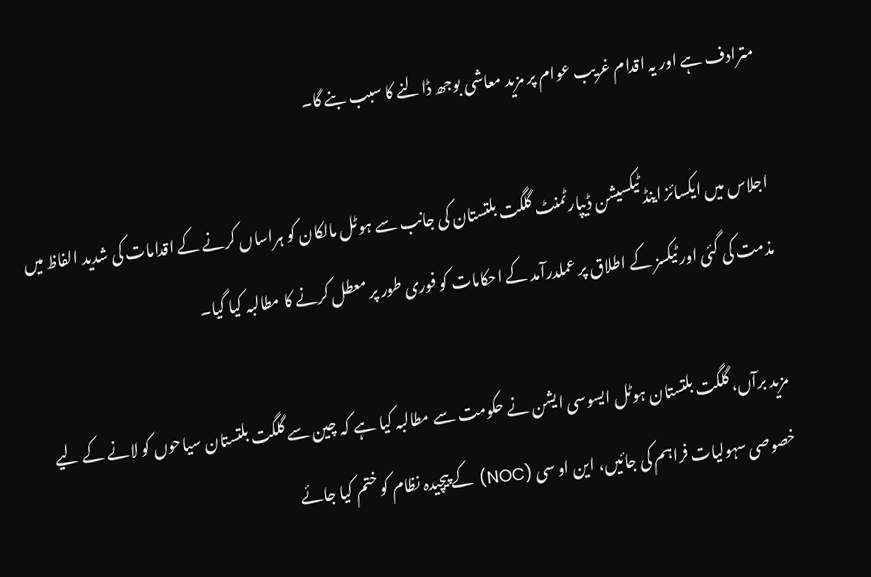مترادف ہے اور یہ اقدام غریب عوام پر مزید معاشی بوجھ ڈالنے کا سبب بنے گا۔

اجلاس میں ایکسائز اینڈ ٹیکسیشن ڈیپارٹمنٹ گلگت بلتستان کی جانب سے ہوٹل مالکان کو ہراساں کرنے کے اقدامات کی شدید الفاظ میں مذمت کی گئی اور ٹیکسز کے اطلاق پر عملدرآمد کے احکامات کو فوری طور پر معطل کرنے کا مطالبہ کیا گیا۔

مزید برآں، گلگت بلتستان ہوٹل ایسوسی ایشن نے حکومت سے مطالبہ کیا ہے کہ چین سے گلگت بلتستان سیاحوں کو لانے کے لیے خصوصی سہولیات فراہم کی جائیں، این او سی (NOC) کے پیچیدہ نظام کو ختم کیا جائے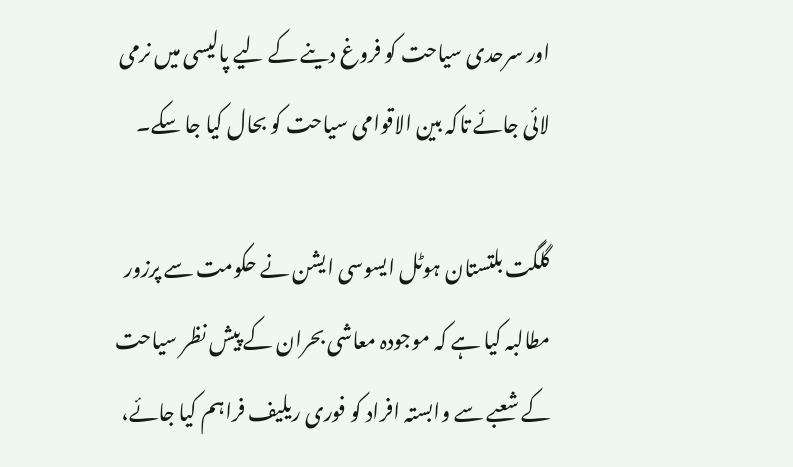اور سرحدی سیاحت کو فروغ دینے کے لیے پالیسی میں نرمی لائی جائے تاکہ بین الاقوامی سیاحت کو بحال کیا جا سکے۔

گلگت بلتستان ہوٹل ایسوسی ایشن نے حکومت سے پرزور مطالبہ کیا ہے کہ موجودہ معاشی بحران کے پیش نظر سیاحت کے شعبے سے وابستہ افراد کو فوری ریلیف فراہم کیا جائے،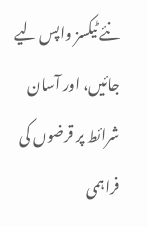نئے ٹیکسز واپس لیے جائیں، اور آسان شرائط پر قرضوں کی فراہمی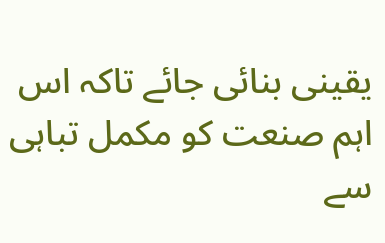یقینی بنائی جائے تاکہ اس اہم صنعت کو مکمل تباہی سے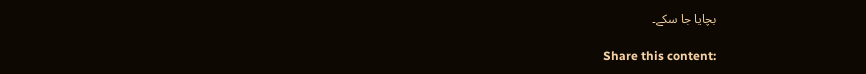بچایا جا سکے۔

Share this content: